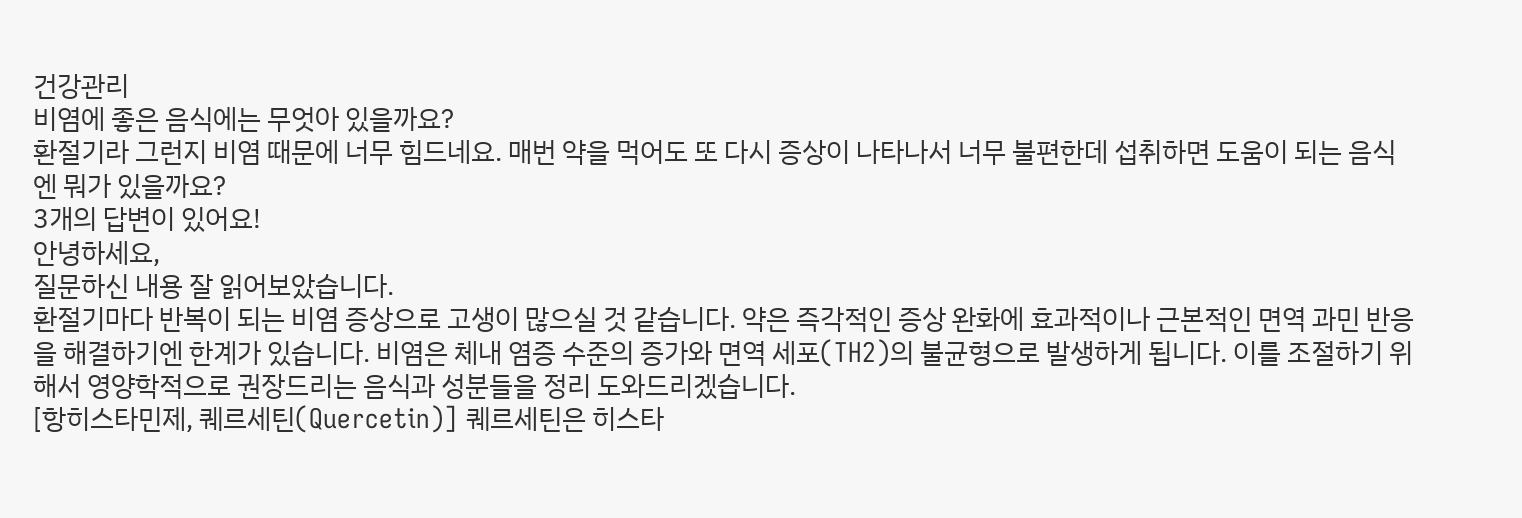건강관리
비염에 좋은 음식에는 무엇아 있을까요?
환절기라 그런지 비염 때문에 너무 힘드네요. 매번 약을 먹어도 또 다시 증상이 나타나서 너무 불편한데 섭취하면 도움이 되는 음식엔 뭐가 있을까요?
3개의 답변이 있어요!
안녕하세요,
질문하신 내용 잘 읽어보았습니다.
환절기마다 반복이 되는 비염 증상으로 고생이 많으실 것 같습니다. 약은 즉각적인 증상 완화에 효과적이나 근본적인 면역 과민 반응을 해결하기엔 한계가 있습니다. 비염은 체내 염증 수준의 증가와 면역 세포(TH2)의 불균형으로 발생하게 됩니다. 이를 조절하기 위해서 영양학적으로 권장드리는 음식과 성분들을 정리 도와드리겠습니다.
[항히스타민제, 퀘르세틴(Quercetin)] 퀘르세틴은 히스타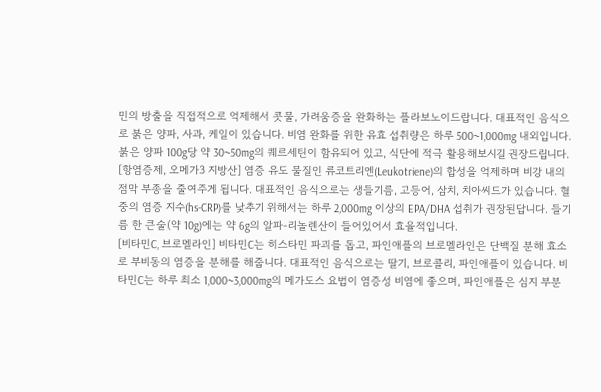민의 방출을 직접적으로 억제해서 콧물, 가려움증을 완화하는 플라보노이드랍니다. 대표적인 음식으로 붉은 양파, 사과, 케일이 있습니다. 비염 완화를 위한 유효 섭취량은 하루 500~1,000mg 내외입니다. 붉은 양파 100g당 약 30~50mg의 퀘르세틴이 함유되어 있고, 식단에 적극 활용해보시길 권장드립니다.
[항염증제, 오메가3 지방산] 염증 유도 물질인 류코트리엔(Leukotriene)의 합성을 억제하며 비강 내의 점막 부종을 줄여주게 됩니다. 대표적인 음식으로는 생들기름, 고등어, 삼치, 치아씨드가 있습니다. 혈중의 염증 지수(hs-CRP)를 낮추기 위해서는 하루 2,000mg 이상의 EPA/DHA 섭취가 권장된답니다. 들기름 한 큰술(약 10g)에는 약 6g의 알파-리놀렌산이 들어있어서 효율적입니다.
[비타민C, 브로멜라인] 비타민C는 히스타민 파괴를 돕고, 파인애플의 브로멜라인은 단백질 분해 효소로 부비동의 염증을 분해를 해줍니다. 대표적인 음식으로는 딸기, 브로콜리, 파인애플이 있습니다. 비타민C는 하루 최소 1,000~3,000mg의 메가도스 요법이 염증성 비염에 좋으며, 파인애플은 심지 부분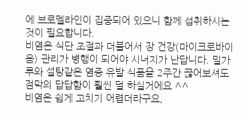에 브로멜라인이 집중되어 있으니 함께 섭취하시는 것이 필요합니다.
비염은 식단 조절과 더불어서 장 건강(마이크로바이옴) 관리가 병행이 되어야 시너지가 난답니다. 밀가루와 설탕같은 염증 유발 식품을 2주간 끊어보셔도 점막의 답답함이 훨씬 덜 하실거에요 ^^
비염은 쉽게 고치기 어렵더라구요,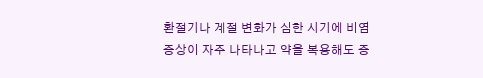환절기나 계절 변화가 심한 시기에 비염 증상이 자주 나타나고 약을 복용해도 증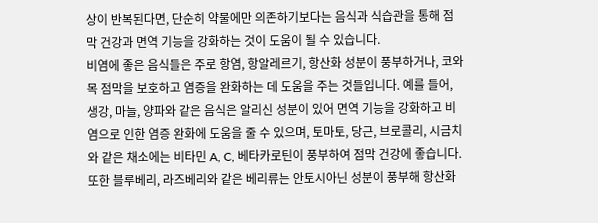상이 반복된다면, 단순히 약물에만 의존하기보다는 음식과 식습관을 통해 점막 건강과 면역 기능을 강화하는 것이 도움이 될 수 있습니다.
비염에 좋은 음식들은 주로 항염, 항알레르기, 항산화 성분이 풍부하거나, 코와 목 점막을 보호하고 염증을 완화하는 데 도움을 주는 것들입니다. 예를 들어, 생강, 마늘, 양파와 같은 음식은 알리신 성분이 있어 면역 기능을 강화하고 비염으로 인한 염증 완화에 도움을 줄 수 있으며, 토마토, 당근, 브로콜리, 시금치와 같은 채소에는 비타민 A, C, 베타카로틴이 풍부하여 점막 건강에 좋습니다. 또한 블루베리, 라즈베리와 같은 베리류는 안토시아닌 성분이 풍부해 항산화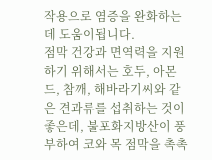작용으로 염증을 완화하는 데 도움이됩니다.
점막 건강과 면역력을 지원하기 위해서는 호두, 아몬드, 참깨, 해바라기씨와 같은 견과류를 섭취하는 것이 좋은데, 불포화지방산이 풍부하여 코와 목 점막을 촉촉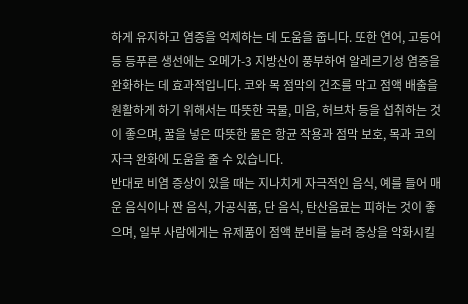하게 유지하고 염증을 억제하는 데 도움을 줍니다. 또한 연어, 고등어 등 등푸른 생선에는 오메가-3 지방산이 풍부하여 알레르기성 염증을 완화하는 데 효과적입니다. 코와 목 점막의 건조를 막고 점액 배출을 원활하게 하기 위해서는 따뜻한 국물, 미음, 허브차 등을 섭취하는 것이 좋으며, 꿀을 넣은 따뜻한 물은 항균 작용과 점막 보호, 목과 코의 자극 완화에 도움을 줄 수 있습니다.
반대로 비염 증상이 있을 때는 지나치게 자극적인 음식, 예를 들어 매운 음식이나 짠 음식, 가공식품, 단 음식, 탄산음료는 피하는 것이 좋으며, 일부 사람에게는 유제품이 점액 분비를 늘려 증상을 악화시킬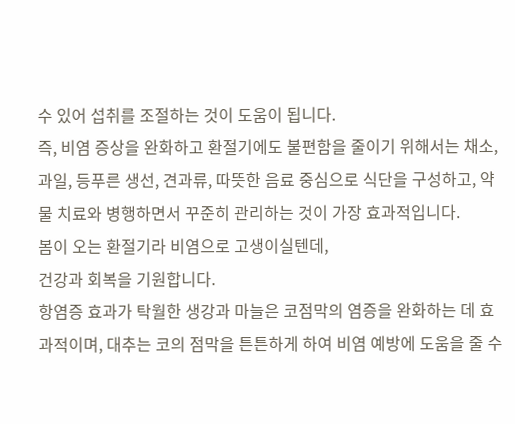수 있어 섭취를 조절하는 것이 도움이 됩니다.
즉, 비염 증상을 완화하고 환절기에도 불편함을 줄이기 위해서는 채소, 과일, 등푸른 생선, 견과류, 따뜻한 음료 중심으로 식단을 구성하고, 약물 치료와 병행하면서 꾸준히 관리하는 것이 가장 효과적입니다.
봄이 오는 환절기라 비염으로 고생이실텐데,
건강과 회복을 기원합니다.
항염증 효과가 탁월한 생강과 마늘은 코점막의 염증을 완화하는 데 효과적이며, 대추는 코의 점막을 튼튼하게 하여 비염 예방에 도움을 줄 수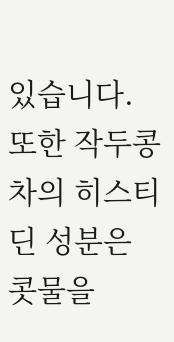있습니다. 또한 작두콩차의 히스티딘 성분은 콧물을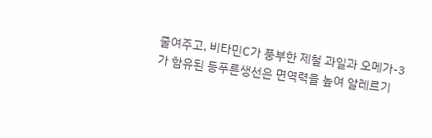줄여주고, 비타민C가 풍부한 제철 과일과 오메가-3가 함유된 등푸른생선은 면역력을 높여 알레르기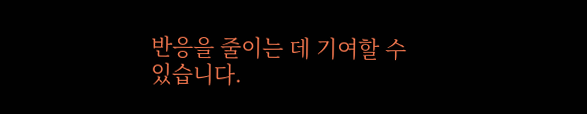반응을 줄이는 데 기여할 수 있습니다.